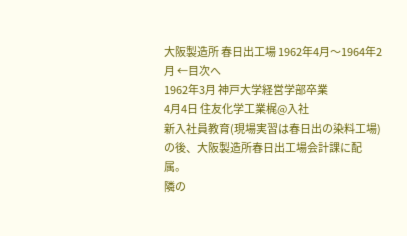大阪製造所 春日出工場 1962年4月〜1964年2月 ←目次へ
1962年3月 神戸大学経営学部卒業
4月4日 住友化学工業梶@入社
新入社員教育(現場実習は春日出の染料工場)の後、大阪製造所春日出工場会計課に配属。
隣の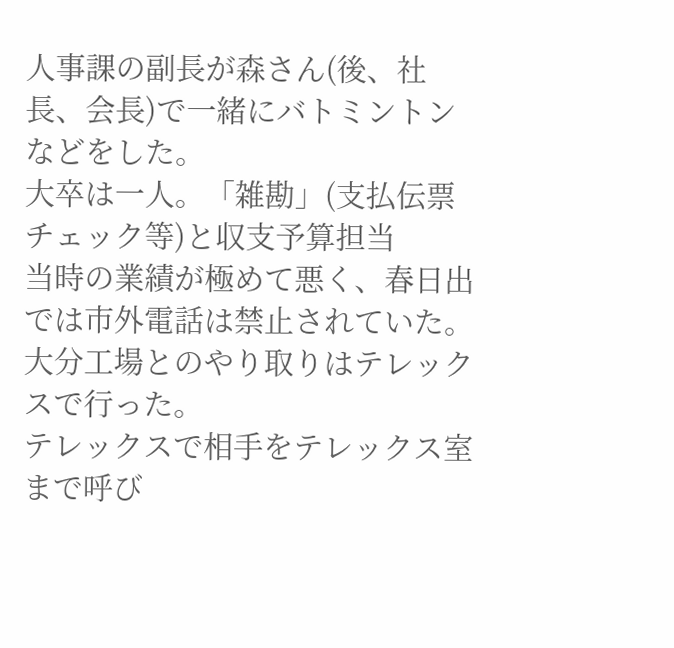人事課の副長が森さん(後、社長、会長)で一緒にバトミントンなどをした。
大卒は一人。「雑勘」(支払伝票チェック等)と収支予算担当
当時の業績が極めて悪く、春日出では市外電話は禁止されていた。
大分工場とのやり取りはテレックスで行った。
テレックスで相手をテレックス室まで呼び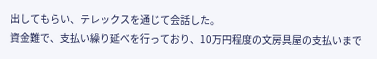出してもらい、テレックスを通じて会話した。
資金難で、支払い繰り延べを行っており、10万円程度の文房具屋の支払いまで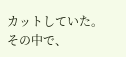カットしていた。その中で、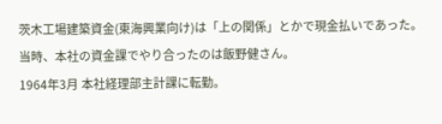茨木工場建築資金(東海興業向け)は「上の関係」とかで現金払いであった。当時、本社の資金課でやり合ったのは飯野健さん。
1964年3月 本社経理部主計課に転勤。